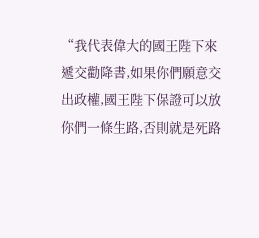“我代表偉大的國王陛下來遞交勸降書,如果你們願意交出政權,國王陛下保證可以放你們一條生路,否則就是死路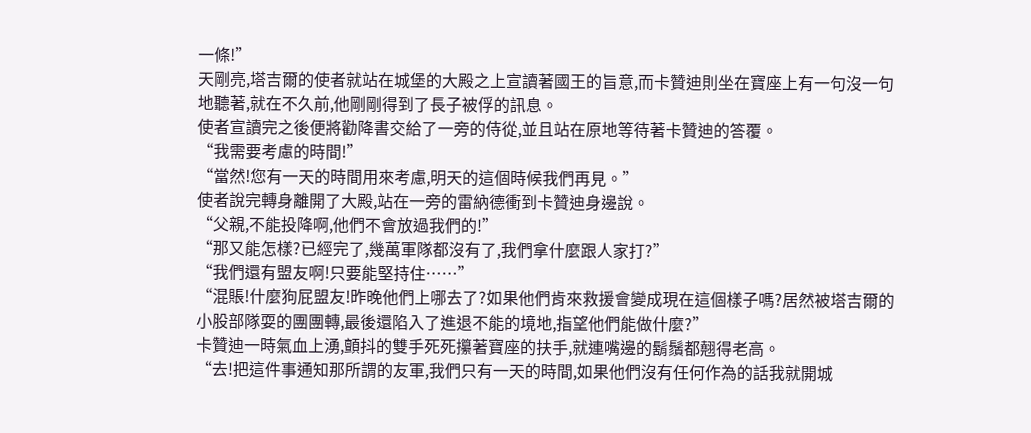一條!”
天剛亮,塔吉爾的使者就站在城堡的大殿之上宣讀著國王的旨意,而卡贊迪則坐在寶座上有一句沒一句地聽著,就在不久前,他剛剛得到了長子被俘的訊息。
使者宣讀完之後便將勸降書交給了一旁的侍從,並且站在原地等待著卡贊迪的答覆。
“我需要考慮的時間!”
“當然!您有一天的時間用來考慮,明天的這個時候我們再見。”
使者說完轉身離開了大殿,站在一旁的雷納德衝到卡贊迪身邊說。
“父親,不能投降啊,他們不會放過我們的!”
“那又能怎樣?已經完了,幾萬軍隊都沒有了,我們拿什麼跟人家打?”
“我們還有盟友啊!只要能堅持住……”
“混賬!什麼狗屁盟友!昨晚他們上哪去了?如果他們肯來救援會變成現在這個樣子嗎?居然被塔吉爾的小股部隊耍的團團轉,最後還陷入了進退不能的境地,指望他們能做什麼?”
卡贊迪一時氣血上湧,顫抖的雙手死死攥著寶座的扶手,就連嘴邊的鬍鬚都翹得老高。
“去!把這件事通知那所謂的友軍,我們只有一天的時間,如果他們沒有任何作為的話我就開城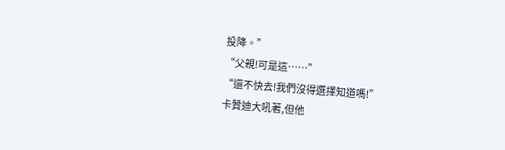投降。”
“父親!可是這……”
“還不快去!我們沒得選擇知道嗎!”
卡贊迪大吼著,但他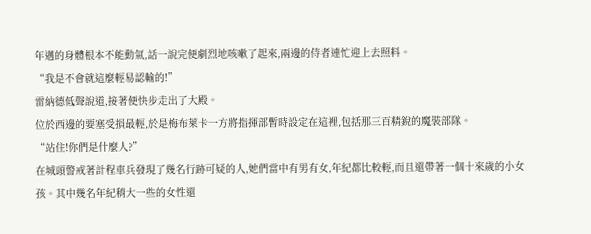年邁的身體根本不能動氣,話一說完便劇烈地咳嗽了起來,兩邊的侍者連忙迎上去照料。
“我是不會就這麼輕易認輸的!”
雷納德低聲說道,接著便快步走出了大殿。
位於西邊的要塞受損最輕,於是梅布萊卡一方將指揮部暫時設定在這裡,包括那三百精銳的魔裝部隊。
“站住!你們是什麼人?”
在城頭警戒著計程車兵發現了幾名行跡可疑的人,她們當中有男有女,年紀都比較輕,而且還帶著一個十來歲的小女孩。其中幾名年紀稍大一些的女性還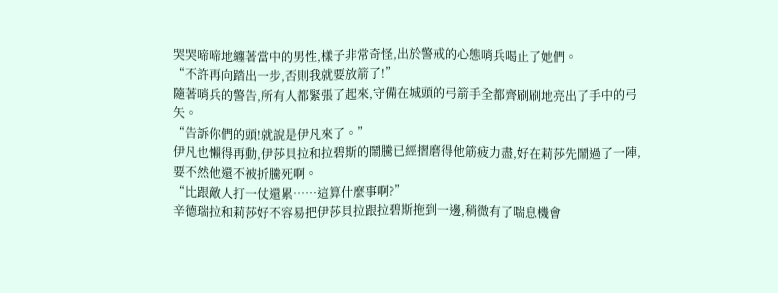哭哭啼啼地纏著當中的男性,樣子非常奇怪,出於警戒的心態哨兵喝止了她們。
“不許再向踏出一步,否則我就要放箭了!”
隨著哨兵的警告,所有人都緊張了起來,守備在城頭的弓箭手全都齊刷刷地亮出了手中的弓矢。
“告訴你們的頭!就說是伊凡來了。”
伊凡也懶得再動,伊莎貝拉和拉碧斯的鬧騰已經摺磨得他筋疲力盡,好在莉莎先鬧過了一陣,要不然他還不被折騰死啊。
“比跟敵人打一仗還累……這算什麼事啊?”
辛德瑞拉和莉莎好不容易把伊莎貝拉跟拉碧斯拖到一邊,稍微有了喘息機會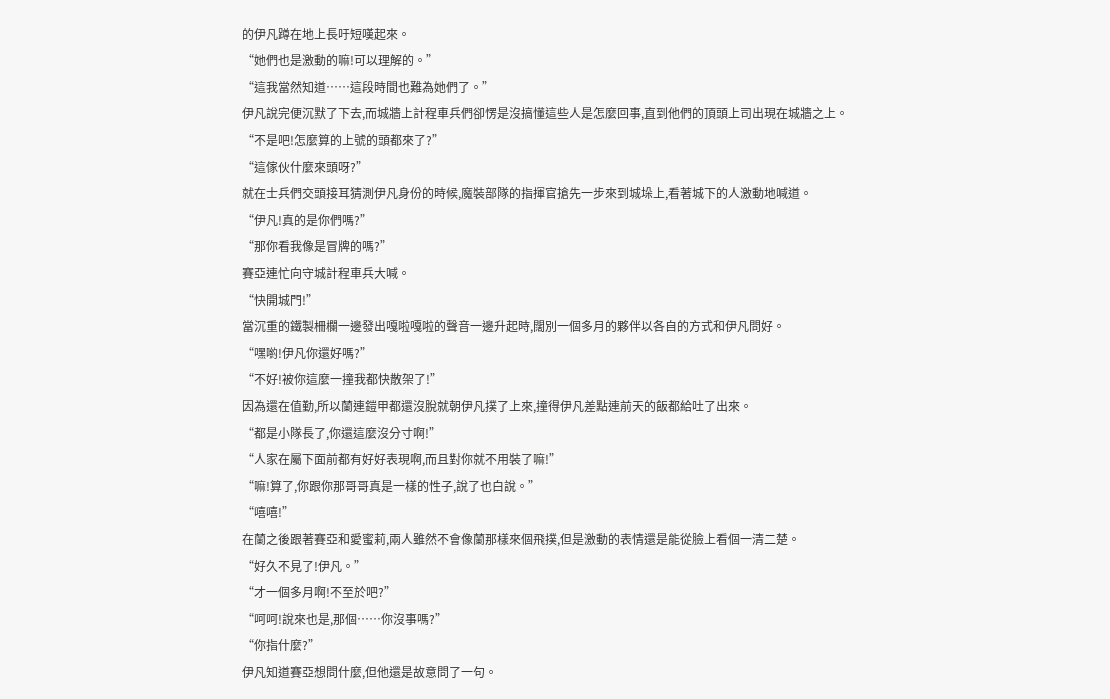的伊凡蹲在地上長吁短嘆起來。
“她們也是激動的嘛!可以理解的。”
“這我當然知道……這段時間也難為她們了。”
伊凡說完便沉默了下去,而城牆上計程車兵們卻愣是沒搞懂這些人是怎麼回事,直到他們的頂頭上司出現在城牆之上。
“不是吧!怎麼算的上號的頭都來了?”
“這傢伙什麼來頭呀?”
就在士兵們交頭接耳猜測伊凡身份的時候,魔裝部隊的指揮官搶先一步來到城垛上,看著城下的人激動地喊道。
“伊凡!真的是你們嗎?”
“那你看我像是冒牌的嗎?”
賽亞連忙向守城計程車兵大喊。
“快開城門!”
當沉重的鐵製柵欄一邊發出嘎啦嘎啦的聲音一邊升起時,闊別一個多月的夥伴以各自的方式和伊凡問好。
“嘿喲!伊凡你還好嗎?”
“不好!被你這麼一撞我都快散架了!”
因為還在值勤,所以蘭連鎧甲都還沒脫就朝伊凡撲了上來,撞得伊凡差點連前天的飯都給吐了出來。
“都是小隊長了,你還這麼沒分寸啊!”
“人家在屬下面前都有好好表現啊,而且對你就不用裝了嘛!”
“嘛!算了,你跟你那哥哥真是一樣的性子,說了也白說。”
“嘻嘻!”
在蘭之後跟著賽亞和愛蜜莉,兩人雖然不會像蘭那樣來個飛撲,但是激動的表情還是能從臉上看個一清二楚。
“好久不見了!伊凡。”
“才一個多月啊!不至於吧?”
“呵呵!說來也是,那個……你沒事嗎?”
“你指什麼?”
伊凡知道賽亞想問什麼,但他還是故意問了一句。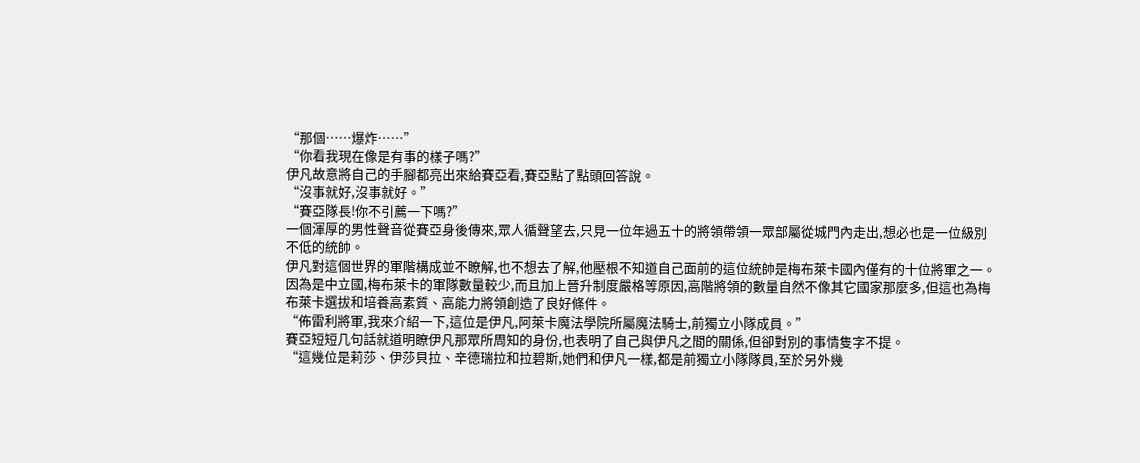“那個……爆炸……”
“你看我現在像是有事的樣子嗎?”
伊凡故意將自己的手腳都亮出來給賽亞看,賽亞點了點頭回答說。
“沒事就好,沒事就好。”
“賽亞隊長!你不引薦一下嗎?”
一個渾厚的男性聲音從賽亞身後傳來,眾人循聲望去,只見一位年過五十的將領帶領一眾部屬從城門內走出,想必也是一位級別不低的統帥。
伊凡對這個世界的軍階構成並不瞭解,也不想去了解,他壓根不知道自己面前的這位統帥是梅布萊卡國內僅有的十位將軍之一。
因為是中立國,梅布萊卡的軍隊數量較少,而且加上晉升制度嚴格等原因,高階將領的數量自然不像其它國家那麼多,但這也為梅布萊卡選拔和培養高素質、高能力將領創造了良好條件。
“佈雷利將軍,我來介紹一下,這位是伊凡,阿萊卡魔法學院所屬魔法騎士,前獨立小隊成員。”
賽亞短短几句話就道明瞭伊凡那眾所周知的身份,也表明了自己與伊凡之間的關係,但卻對別的事情隻字不提。
“這幾位是莉莎、伊莎貝拉、辛德瑞拉和拉碧斯,她們和伊凡一樣,都是前獨立小隊隊員,至於另外幾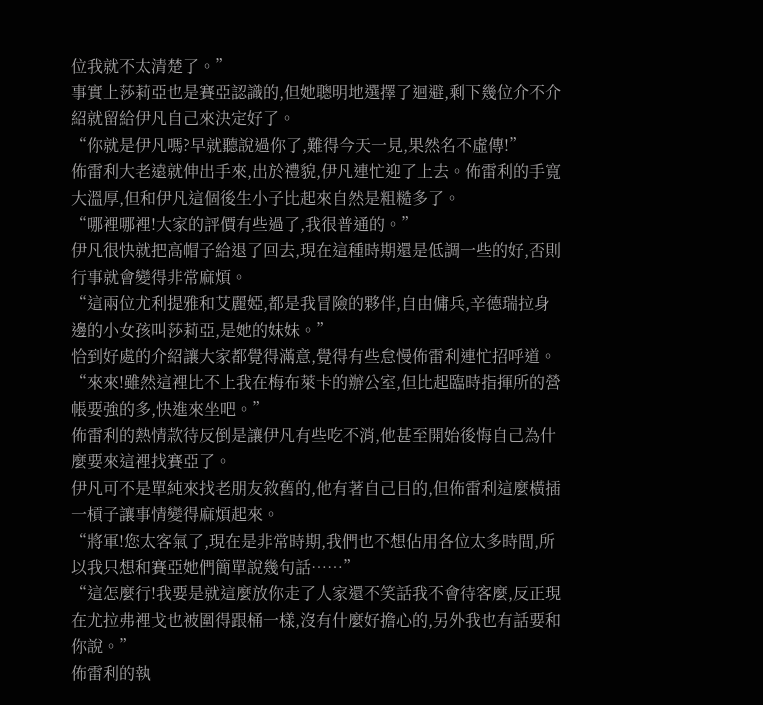位我就不太清楚了。”
事實上莎莉亞也是賽亞認識的,但她聰明地選擇了迴避,剩下幾位介不介紹就留給伊凡自己來決定好了。
“你就是伊凡嗎?早就聽說過你了,難得今天一見,果然名不虛傳!”
佈雷利大老遠就伸出手來,出於禮貌,伊凡連忙迎了上去。佈雷利的手寬大溫厚,但和伊凡這個後生小子比起來自然是粗糙多了。
“哪裡哪裡!大家的評價有些過了,我很普通的。”
伊凡很快就把高帽子給退了回去,現在這種時期還是低調一些的好,否則行事就會變得非常麻煩。
“這兩位尤利提雅和艾麗婭,都是我冒險的夥伴,自由傭兵,辛德瑞拉身邊的小女孩叫莎莉亞,是她的妹妹。”
恰到好處的介紹讓大家都覺得滿意,覺得有些怠慢佈雷利連忙招呼道。
“來來!雖然這裡比不上我在梅布萊卡的辦公室,但比起臨時指揮所的營帳要強的多,快進來坐吧。”
佈雷利的熱情款待反倒是讓伊凡有些吃不消,他甚至開始後悔自己為什麼要來這裡找賽亞了。
伊凡可不是單純來找老朋友敘舊的,他有著自己目的,但佈雷利這麼橫插一槓子讓事情變得麻煩起來。
“將軍!您太客氣了,現在是非常時期,我們也不想佔用各位太多時間,所以我只想和賽亞她們簡單說幾句話……”
“這怎麼行!我要是就這麼放你走了人家還不笑話我不會待客麼,反正現在尤拉弗裡戈也被圍得跟桶一樣,沒有什麼好擔心的,另外我也有話要和你說。”
佈雷利的執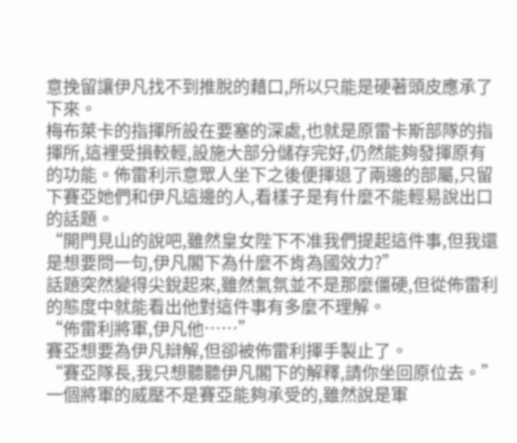意挽留讓伊凡找不到推脫的藉口,所以只能是硬著頭皮應承了下來。
梅布萊卡的指揮所設在要塞的深處,也就是原雷卡斯部隊的指揮所,這裡受損較輕,設施大部分儲存完好,仍然能夠發揮原有的功能。佈雷利示意眾人坐下之後便揮退了兩邊的部屬,只留下賽亞她們和伊凡這邊的人,看樣子是有什麼不能輕易說出口的話題。
“開門見山的說吧,雖然皇女陛下不准我們提起這件事,但我還是想要問一句,伊凡閣下為什麼不肯為國效力?”
話題突然變得尖銳起來,雖然氣氛並不是那麼僵硬,但從佈雷利的態度中就能看出他對這件事有多麼不理解。
“佈雷利將軍,伊凡他……”
賽亞想要為伊凡辯解,但卻被佈雷利揮手製止了。
“賽亞隊長,我只想聽聽伊凡閣下的解釋,請你坐回原位去。”
一個將軍的威壓不是賽亞能夠承受的,雖然說是軍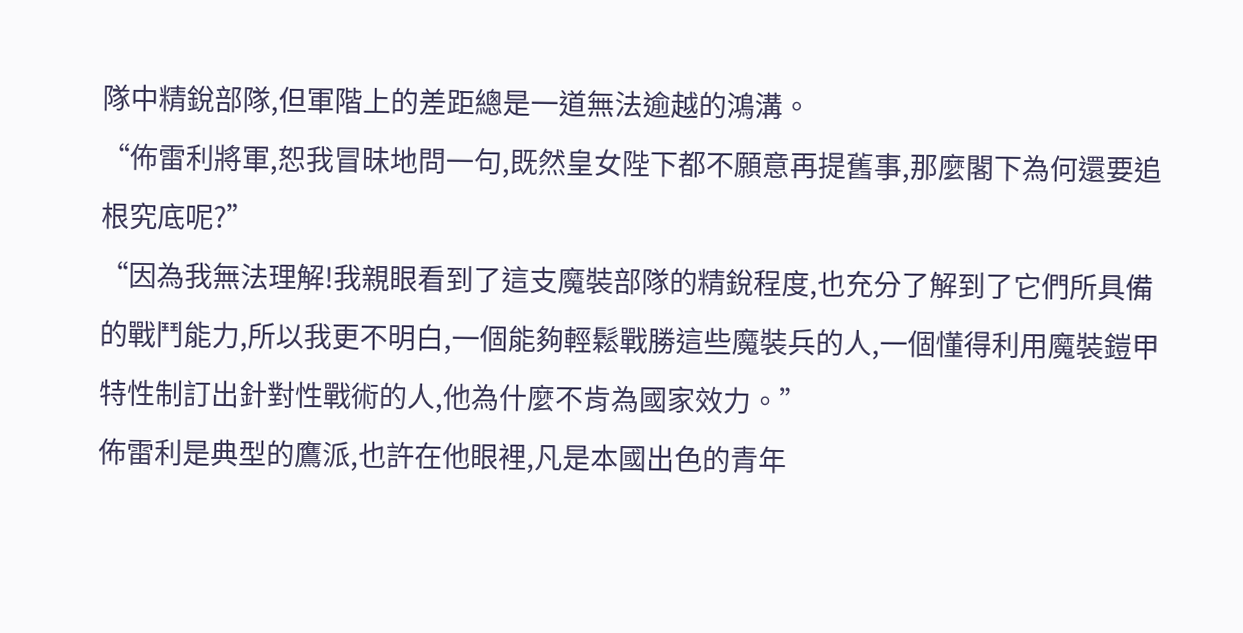隊中精銳部隊,但軍階上的差距總是一道無法逾越的鴻溝。
“佈雷利將軍,恕我冒昧地問一句,既然皇女陛下都不願意再提舊事,那麼閣下為何還要追根究底呢?”
“因為我無法理解!我親眼看到了這支魔裝部隊的精銳程度,也充分了解到了它們所具備的戰鬥能力,所以我更不明白,一個能夠輕鬆戰勝這些魔裝兵的人,一個懂得利用魔裝鎧甲特性制訂出針對性戰術的人,他為什麼不肯為國家效力。”
佈雷利是典型的鷹派,也許在他眼裡,凡是本國出色的青年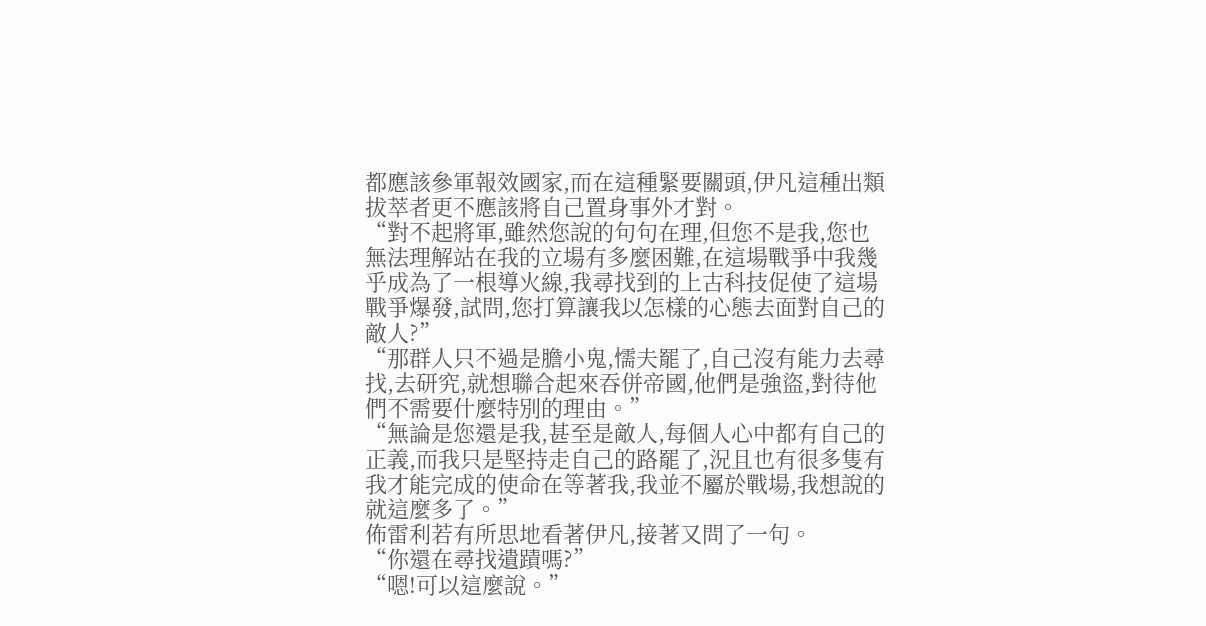都應該參軍報效國家,而在這種緊要關頭,伊凡這種出類拔萃者更不應該將自己置身事外才對。
“對不起將軍,雖然您說的句句在理,但您不是我,您也無法理解站在我的立場有多麼困難,在這場戰爭中我幾乎成為了一根導火線,我尋找到的上古科技促使了這場戰爭爆發,試問,您打算讓我以怎樣的心態去面對自己的敵人?”
“那群人只不過是膽小鬼,懦夫罷了,自己沒有能力去尋找,去研究,就想聯合起來吞併帝國,他們是強盜,對待他們不需要什麼特別的理由。”
“無論是您還是我,甚至是敵人,每個人心中都有自己的正義,而我只是堅持走自己的路罷了,況且也有很多隻有我才能完成的使命在等著我,我並不屬於戰場,我想說的就這麼多了。”
佈雷利若有所思地看著伊凡,接著又問了一句。
“你還在尋找遺蹟嗎?”
“嗯!可以這麼說。”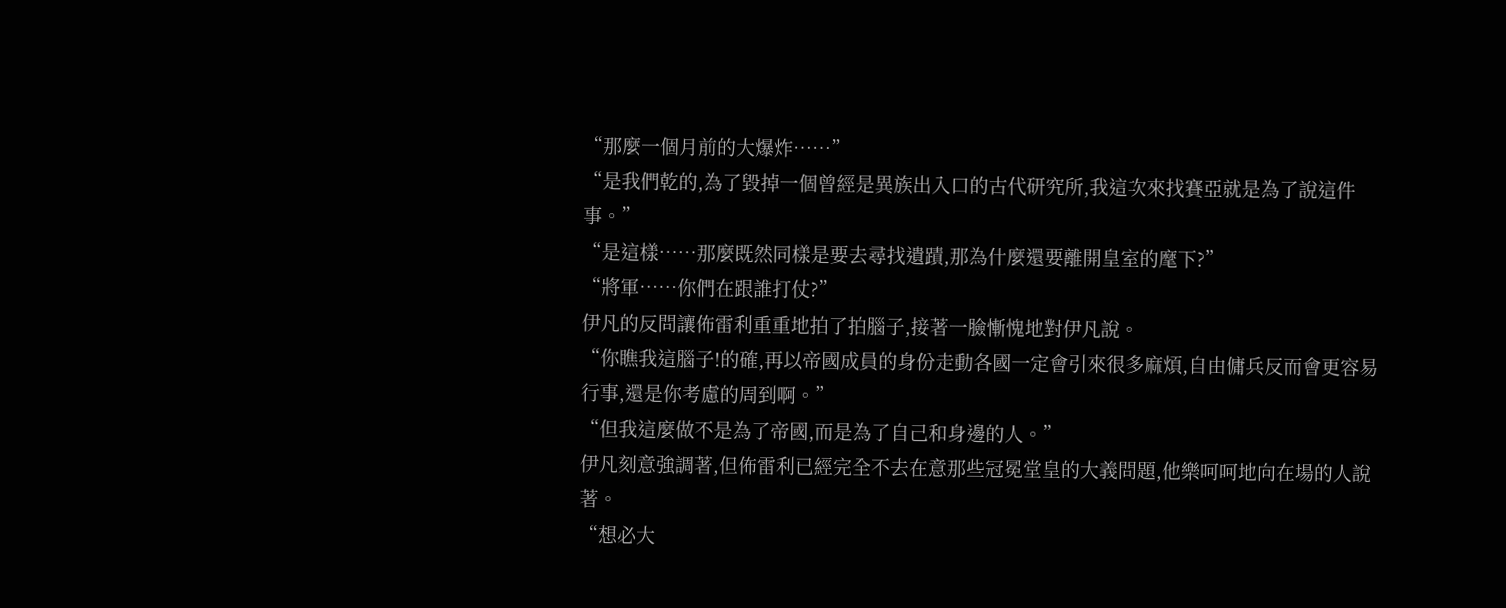“那麼一個月前的大爆炸……”
“是我們乾的,為了毀掉一個曾經是異族出入口的古代研究所,我這次來找賽亞就是為了說這件事。”
“是這樣……那麼既然同樣是要去尋找遺蹟,那為什麼還要離開皇室的麾下?”
“將軍……你們在跟誰打仗?”
伊凡的反問讓佈雷利重重地拍了拍腦子,接著一臉慚愧地對伊凡說。
“你瞧我這腦子!的確,再以帝國成員的身份走動各國一定會引來很多麻煩,自由傭兵反而會更容易行事,還是你考慮的周到啊。”
“但我這麼做不是為了帝國,而是為了自己和身邊的人。”
伊凡刻意強調著,但佈雷利已經完全不去在意那些冠冕堂皇的大義問題,他樂呵呵地向在場的人說著。
“想必大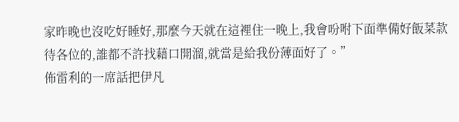家昨晚也沒吃好睡好,那麼今天就在這裡住一晚上,我會吩咐下面準備好飯菜款待各位的,誰都不許找藉口開溜,就當是給我份薄面好了。”
佈雷利的一席話把伊凡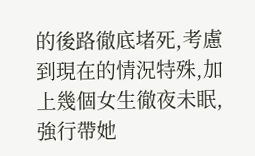的後路徹底堵死,考慮到現在的情況特殊,加上幾個女生徹夜未眠,強行帶她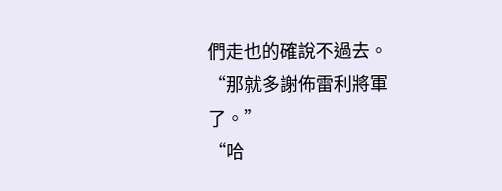們走也的確說不過去。
“那就多謝佈雷利將軍了。”
“哈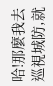哈!那麼我去巡視城防,就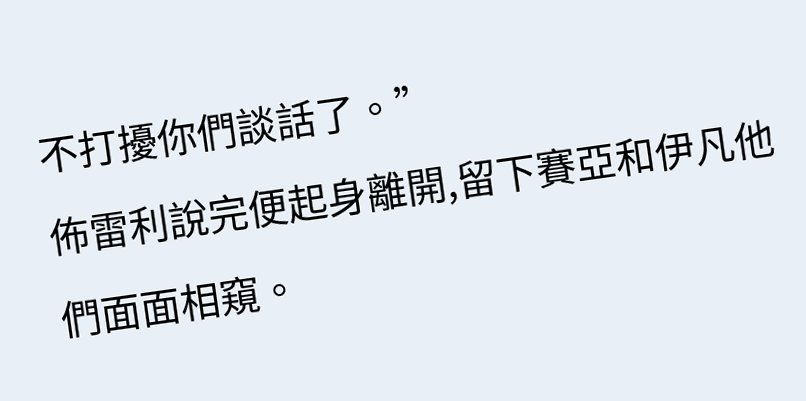不打擾你們談話了。”
佈雷利說完便起身離開,留下賽亞和伊凡他們面面相窺。